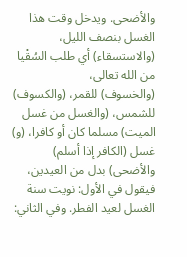والأضحى. ويدخل وقت هذا الغسل بنصف الليل، (والاستسقاء) أي طلب السُقْيا من الله تعالى،
(والخسوف) للقمر، (والكسوف) للشمس، (والغسل من غسل الميت) مسلما كان أو كافرا، (و) غسل (الكافر إذا أسلم)
والأضحى) بدل من العيدين، فيقول في الأول: نويت سنة الغسل لعيد الفطر. وفي الثاني: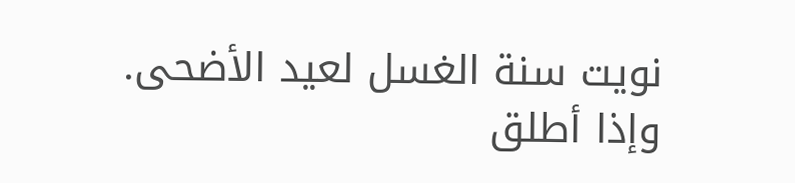نويت سنة الغسل لعيد الأضحى. وإذا أطلق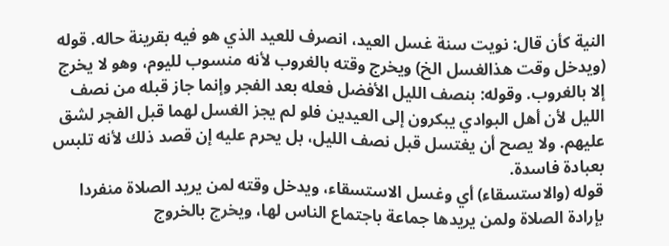النية كأن قال: نويت سنة غسل العيد، انصرف للعيد الذي هو فيه بقرينة حاله. قوله (ويدخل وقت هذالغسل الخ) ويخرج وقته بالغروب لأنه منسوب لليوم، وهو لا يخرج إلا بالغروب. وقوله: بنصف الليل الأفضل فعله بعد الفجر وإنما جاز قبله من نصف الليل لأن أهل البوادي يبكرون إلى العيدين فلو لم يجز الغسل لهما قبل الفجر لشق عليهم. ولا يصح أن يغتسل قبل نصف الليل، بل يحرم عليه إن قصد ذلك لأنه تلبس بعبادة فاسدة.
قوله (والاستسقاء) أي وغسل الاستسقاء، ويدخل وقته لمن يريد الصلاة منفردا بإرادة الصلاة ولمن يريدها جماعة باجتماع الناس لها، ويخرج بالخروج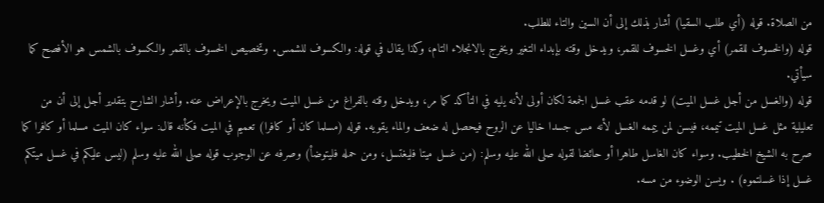من الصلاة. قوله (أي طلب السقيا) أشار بذلك إلى أن السين والتاء للطلب.
قوله (والخسوف للقمر) أي وغسل الخسوف للقمر، ويدخل وقته بإبداء التغير ويخرج بالانجلاء التام، وكذا يقال في قوله: والكسوف للشمس. وتخصيص الخسوف بالقمر والكسوف بالشمس هو الأفصح كما سيأتي.
قوله (والغسل من أجل غسل الميت) لو قدمه عقب غسل الجمعة لكان أولى لأنه يليه في التأكد كما مر، ويدخل وقته بالفراغ من غسل الميت ويخرج بالإعراض عنه. وأشار الشارح بتقدير أجل إلى أن من تعليلية مثل غسل الميت تيممه، فيسن لمن ييممه الغسل لأنه مس جسدا خاليا عن الروح فيحصل له ضعف والماء يقويه. قوله (مسلما كان أو كافرا) تعميم في الميت فكأنه قال: سواء كان الميت مسلما أو كافرا كما صرح به الشيخ الخطيب. وسواء كان الغاسل طاهرا أو حائضا لقوله صلى الله عليه وسلم: (من غسل ميتا فليغتسل، ومن حمله فليتوضأ) وصرفه عن الوجوب قوله صلى الله عليه وسلم (ليس عليكم في غسل ميتكم غسل إذا غسلتموه) . ويسن الوضوء من مسه.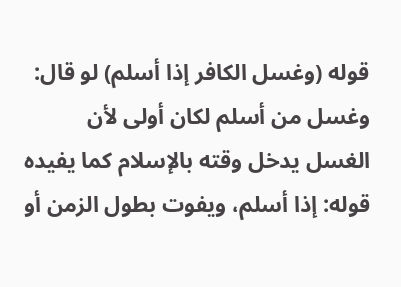قوله (وغسل الكافر إذا أسلم) لو قال: وغسل من أسلم لكان أولى لأن الغسل يدخل وقته بالإسلام كما يفيده قوله: إذا أسلم، ويفوت بطول الزمن أو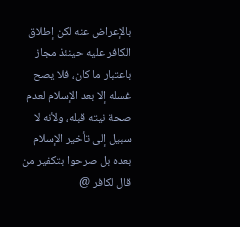بالإعراض عنه لكن إطلاق الكافر عليه حينئذ مجاز باعتبار ما كان، فلا يصح غسله إلا بعد الإسلام لعدم صحة نيته قبله، ولأنه لا سبيل إلى تأخير الإسلام بعده بل صرحوا بتكفير من قال لكافر @